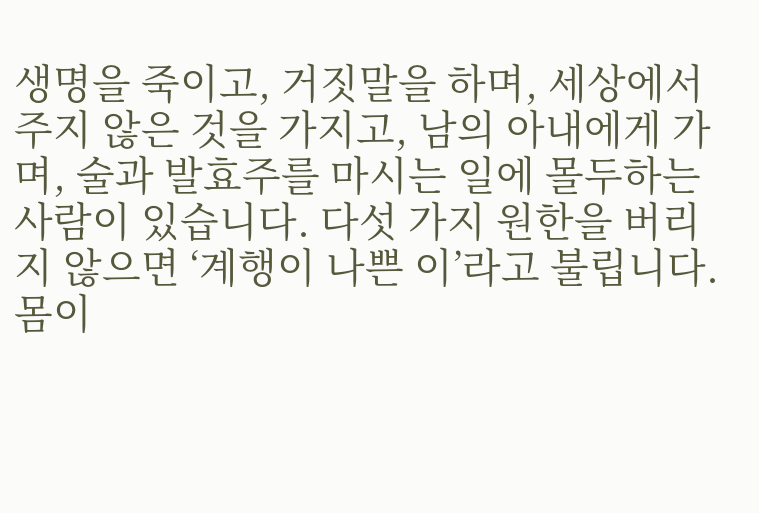생명을 죽이고, 거짓말을 하며, 세상에서 주지 않은 것을 가지고, 남의 아내에게 가며, 술과 발효주를 마시는 일에 몰두하는 사람이 있습니다. 다섯 가지 원한을 버리지 않으면 ‘계행이 나쁜 이’라고 불립니다. 몸이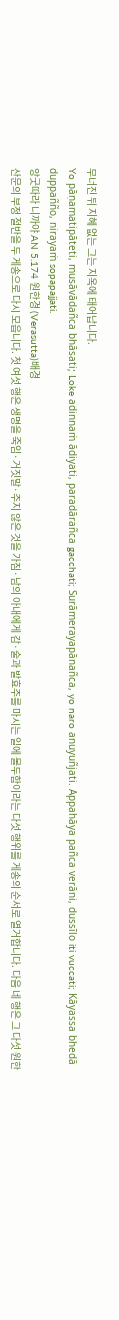무너진 뒤 지혜 없는 그는 지옥에 태어납니다.
Yo pāṇamatipāteti, musāvādañca bhāsati; Loke adinnaṁ ādiyati, paradārañca gacchati; Surāmerayapānañca, yo naro anuyuñjati. Appahāya pañca verāni, dussīlo iti vuccati; Kāyassa bhedā duppañño, nirayaṁ sopapajjati.
앙굿따라 니까야 AN 5.174 원한경 (Verasutta)배경
산문의 부정 절반을 두 게송으로 다시 모읍니다. 첫 여섯 행은 생명을 죽임·거짓말·주지 않은 것을 가짐·남의 아내에게 감·술과 발효주를 마시는 일에 몰두함이라는 다섯 행위를 게송의 순서로 열거합니다. 다음 네 행은 그 다섯 원한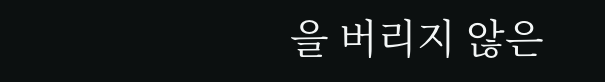을 버리지 않은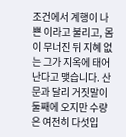조건에서 계행이 나쁜 이라고 불리고, 몸이 무너진 뒤 지혜 없는 그가 지옥에 태어난다고 맺습니다. 산문과 달리 거짓말이 둘째에 오지만 수량은 여전히 다섯입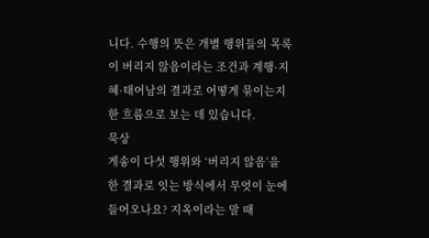니다. 수행의 뜻은 개별 행위들의 목록이 버리지 않음이라는 조건과 계행·지혜·태어남의 결과로 어떻게 묶이는지 한 흐름으로 보는 데 있습니다.
묵상
게송이 다섯 행위와 ‘버리지 않음’을 한 결과로 잇는 방식에서 무엇이 눈에 들어오나요? 지옥이라는 말 때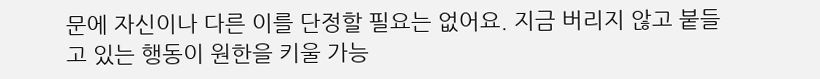문에 자신이나 다른 이를 단정할 필요는 없어요. 지금 버리지 않고 붙들고 있는 행동이 원한을 키울 가능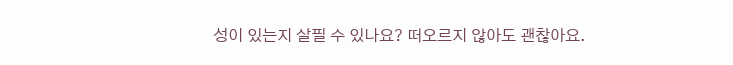성이 있는지 살필 수 있나요? 떠오르지 않아도 괜찮아요.